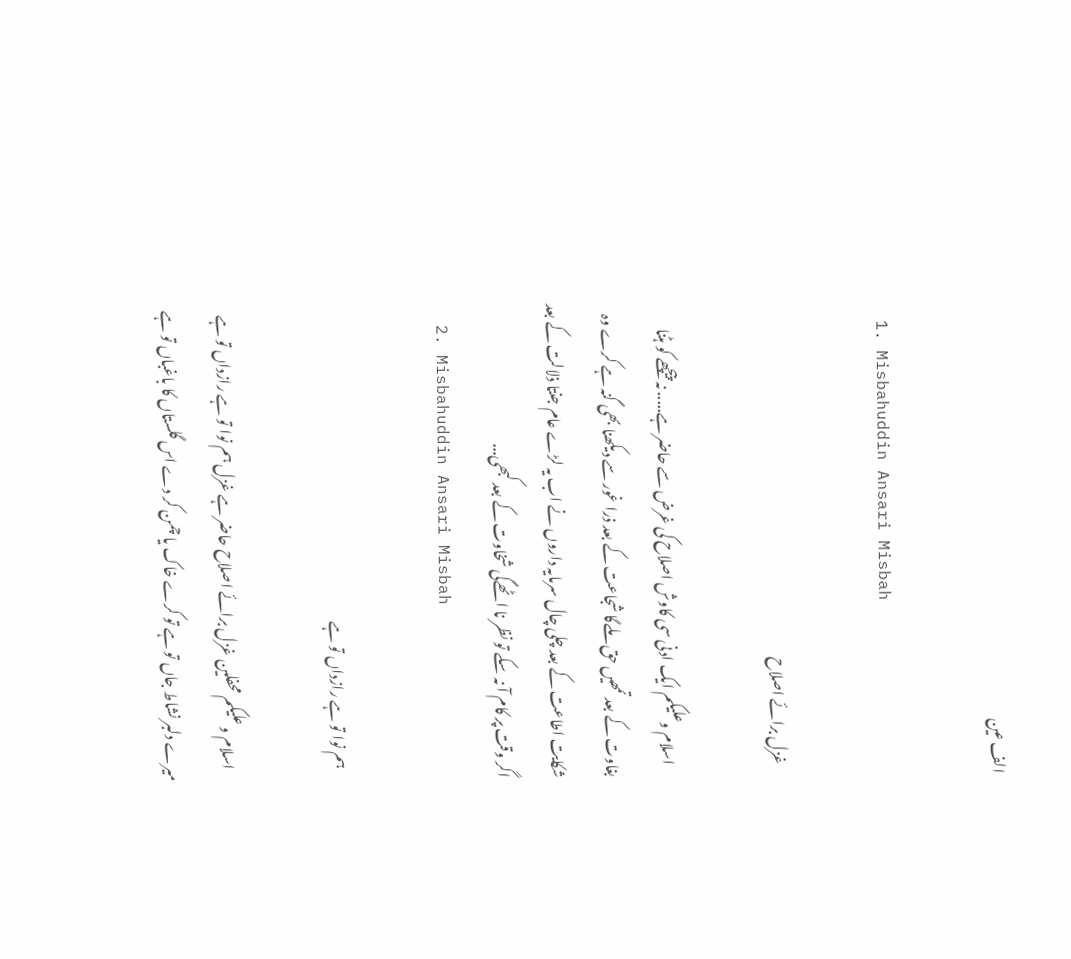الف عین

  1. Misbahuddin Ansari Misbah

    غزل برائے اصلاح

    اسلام وعلیکم ایک ادنی سی کاوش اصلاح کی غرض سے حاضر ہے..... نہ پیچھے کو ہٹنا بغاوت کے بعد تمھیں حق ملےگا شجاعت کے بعد ذرا غور سے دیکھنا بھی گنہ ہے کرے وہ شکایت اطاعت کے بعد چلی چال سرمایہ داروں نے اب یہ لڑے عام جنتا ذلالت کے بعد اگر وقت پر کام آ نہ سکے تو نظر نا اٹھےگی شخاوت کے بعد کبھی...
  2. Misbahuddin Ansari Misbah

    ہم نوا تو ہے رازداں تو ہے

    اسلام و علیکم محفلین غزل برائے اصلاح حاضر ہے غزل ہم نوا تو ہے رازداں تو ہے میرے دلبر نشاط جاں تو ہے تو کرے خاک یا چمن کر دے اس گلستاں کا باغباں تو ہے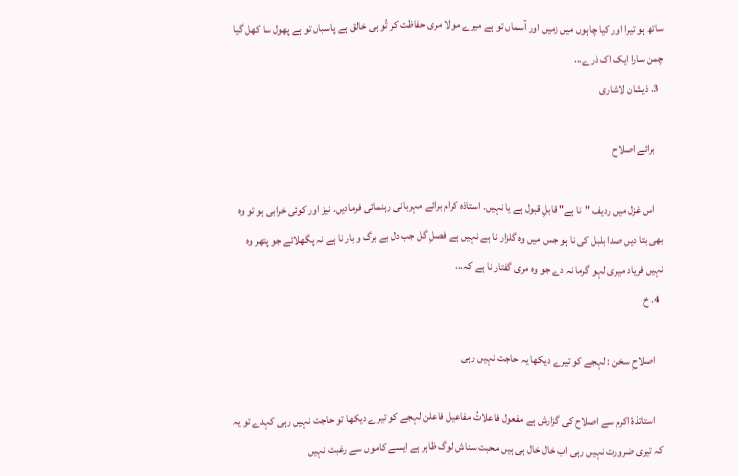ساتھ ہو تیرا اور کیا چاہوں میں زمیں اور آسماں تو ہے میرے مولا مری حفاظت کر تُو ہی خالق ہے پاسباں تو ہے پھول سا کھل گیا چمن سارا ایک اک ذرے...
  3. ذیشان لاشاری

    برائے اصلاح

    اس غزل میں ردیف "نا ہے" قابلِ قبول ہے یا نہیں۔ استاذہ کرام برائے مہربانی رہنمائی فرمادیں۔ نیز اور کوئی خرابی ہو تو وہ بھی بتا دیں صدا بلبل کی نا ہو جس میں وہ گلزار نا ہے نہیں ہے فصلِ گل جب دل بے برگ و بار نا ہے نہ پگھلائے جو پتھر وہ نہیں فریاد میری لہو گرما نہ دے جو وہ مری گفتار نا ہے کہ...
  4. خ

    اصلاحِ سخن : لہجے کو تیرے دیکھا یہ حاجت نہیں رہی

    استاتذۂ اکرم سے اصلاح کی گزارش ہے مفعول فاعلاتُ مفاعیل فاعلن لہجے کو تیرے دیکھا تو حاجت نہیں رہی کہدے تو یہ کہ تیری ضرورت نہیں رہی اب خال خال ہی ہیں محبت سناش لوگ ظاہر ہے ایسے کاموں سے رغبت نہیں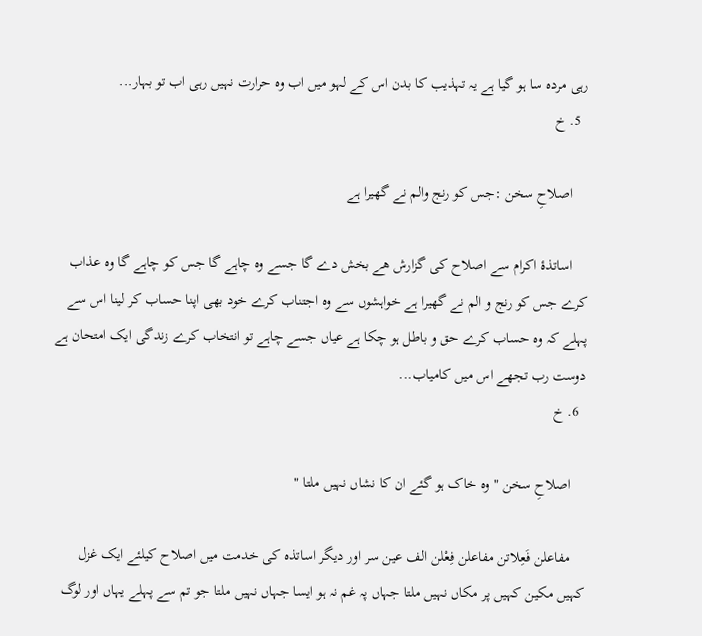رہی مردہ سا ہو گیا ہے یہ تہذیب کا بدن اس کے لہو میں اب وہ حرارت نہیں رہی اب تو بہار...
  5. خ

    اصلاحِ سخن :جس کو رنج والم نے گھیرا ہے

    اساتذۂ اکرام سے اصلاح کی گزارش ھے بخش دے گا جسے وہ چاہے گا جس کو چاہے گا وہ عذاب کرے جس کو رنج و الم نے گھیرا ہے خواہشوں سے وہ اجتناب کرے خود بھی اپنا حساب کر لینا اس سے پہلے کہ وہ حساب کرے حق و باطل ہو چکا ہے عیاں جسے چاہے تو انتخاب کرے زندگی ایک امتحان ہے دوست رب تجھے اس میں کامیاب...
  6. خ

    اصلاحِ سخن " وہ خاک ہو گئے ان کا نشاں نہیں ملتا "

    مفاعلن فَعِلاتن مفاعلن فِعْلن الف عین سر اور دیگر اساتذہ کی خدمت میں اصلاح کیلئے ایک غزل کہیں مکین کہیں پر مکاں نہیں ملتا جہاں پہ غم نہ ہو ایسا جہاں نہیں ملتا جو تم سے پہلے یہاں اور لوگ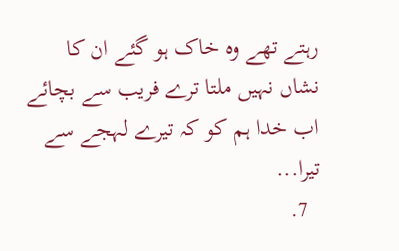رہتے تھے وہ خاک ہو گئے ان کا نشاں نہیں ملتا ترے فریب سے بچائے اب خدا ہم کو کہ تیرے لہجے سے تیرا...
  7.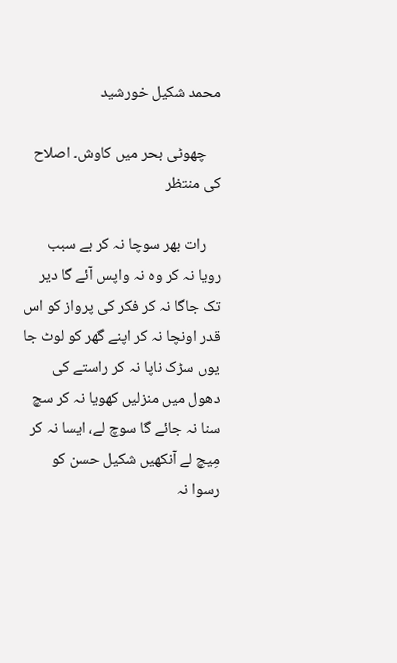محمد شکیل خورشید

    چھوٹی بحر میں کاوش۔ اصلاح کی منتظر

    رات بھر سوچا نہ کر بے سبب رویا نہ کر وہ نہ واپس آئے گا دیر تک جاگا نہ کر فکر کی پرواز کو اس قدر اونچا نہ کر اپنے گھر کو لوٹ جا یوں سڑک ناپا نہ کر راستے کی دھول میں منزلیں کھویا نہ کر سچ سنا نہ جائے گا سوچ لے، ایسا نہ کر مِیچ لے آنکھیں شکیل حسن کو رسوا نہ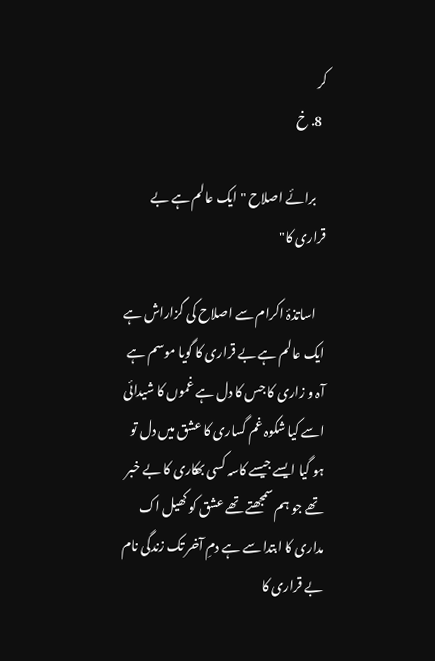کر
  8. خ

    برائے اصلاح " ایک عالم ہے بے قراری کا"

    اساتذۂ اکرام سے اصلاح کی گزاراش ہے ایک عالم ہے بے قراری کا گویا موسم ہے آہ و زاری کا جس کا دل ہے غموں کا شیدائی اسے کیا شکوہ غم گساری کا عشق میں دل تو ہو گیا ایسے جیسے کاسہ کسی بھکاری کا بے خبر تھے جو ہم سمجھتے تھے عشق کو کھیل اک مداری کا ابتدا سے ہے دمِ آخر تک زندگی نام بے قراری کا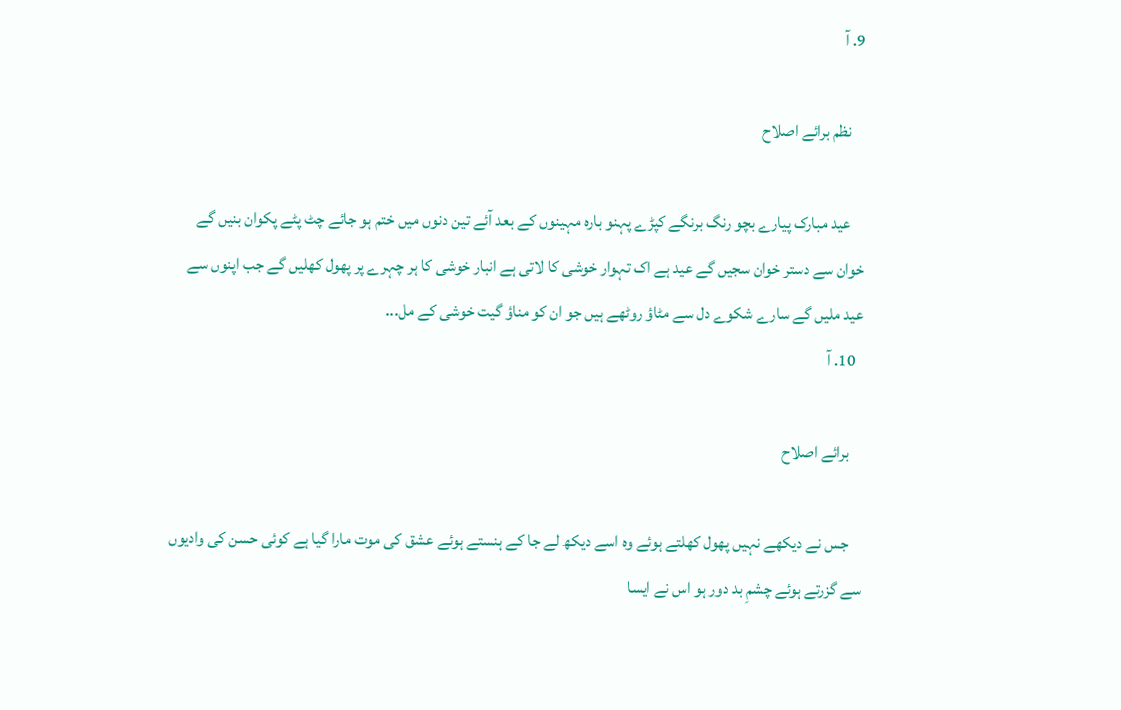9. آ

    نظم برائے اصلاح

    عید مبارک پیارے بچو رنگ برنگے کپڑے پہنو بارہ مہینوں کے بعد آئے تین دنوں میں ختم ہو جائے چٹ پٹے پکوان بنیں گے خوان سے دستر خوان سجیں گے عید ہے اک تہوار خوشی کا لاتی ہے انبار خوشی کا ہر چہرے پر پھول کھلیں گے جب اپنوں سے عید ملیں گے سارے شکوے دل سے مٹاؤ روٹھے ہیں جو ان کو مناؤ گیت خوشی کے مل...
  10. آ

    برائے اصلاح

    جس نے دیکھے نہیں پھول کھلتے ہوئے وہ اسے دیکھ لے جا کے ہنستے ہوئے عشق کی موت مارا گیا ہے کوئی حسن کی وادیوں سے گزرتے ہوئے چشمِ بد دور ہو اس نے ایسا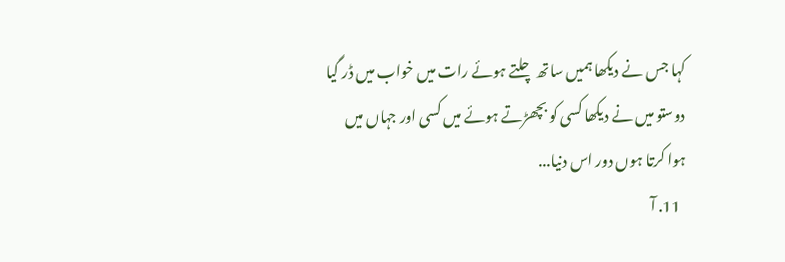کہا جس نے دیکھا ہمیں ساتھ چلتے ہوئے رات میں خواب میں ڈر گیا دوستو میں نے دیکھا کسی کو بچھڑتے ہوئے میں کسی اور جہاں میں ہوا کرتا ہوں دور اس دنیا...
  11. آ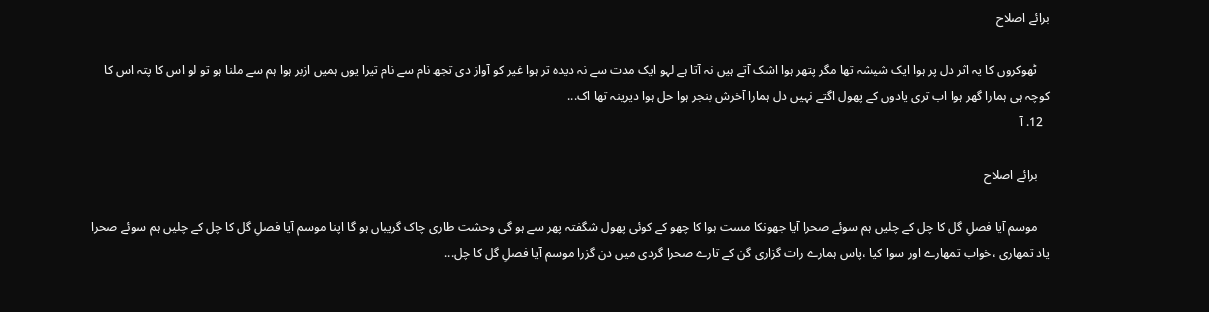برائے اصلاح

    ٹھوکروں کا یہ اثر دل پر ہوا ایک شیشہ تھا مگر پتھر ہوا اشک آتے ہیں نہ آتا ہے لہو ایک مدت سے نہ دیدہ تر ہوا غیر کو آواز دی تجھ نام سے نام تیرا یوں ہمیں ازبر ہوا ہم سے ملنا ہو تو لو اس کا پتہ اس کا کوچہ ہی ہمارا گھر ہوا اب تری یادوں کے پھول اگتے نہیں دل ہمارا آخرش بنجر ہوا حل ہوا دیرینہ تھا اک...
  12. آ

    برائے اصلاح

    موسم آیا فصلِ گل کا چل کے چلیں ہم سوئے صحرا آیا جھونکا مست ہوا کا چھو کے کوئی پھول شگفتہ پھر سے ہو گی وحشت طاری چاک گریباں ہو گا اپنا موسم آیا فصلِ گل کا چل کے چلیں ہم سوئے صحرا یاد تمھاری ،خواب تمھارے اور سوا کیا ،پاس ہمارے رات گزاری گن کے تارے صحرا گردی میں دن گزرا موسم آیا فصلِ گل کا چل...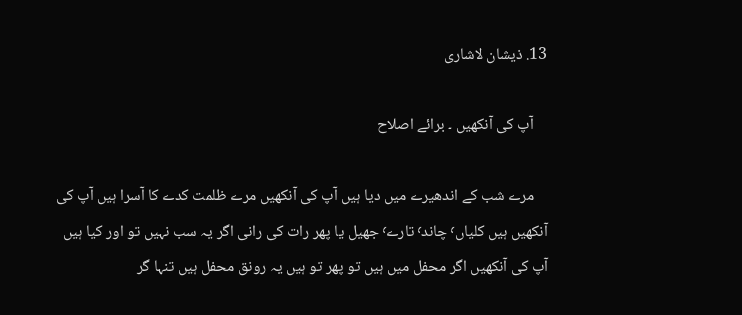13. ذیشان لاشاری

    آپ کی آنکھیں ۔ برائے اصلاح

    مرے شب کے اندھیرے میں دیا ہیں آپ کی آنکھیں مرے ظلمت کدے کا آسرا ہیں آپ کی آنکھیں ہیں کلیاں٬ چاند٬ تارے٬ جھیل یا پھر رات کی رانی اگر یہ سب نہیں تو اور کیا ہیں آپ کی آنکھیں اگر محفل میں ہیں تو پھر تو ہیں یہ رونق محفل ہیں تنہا گر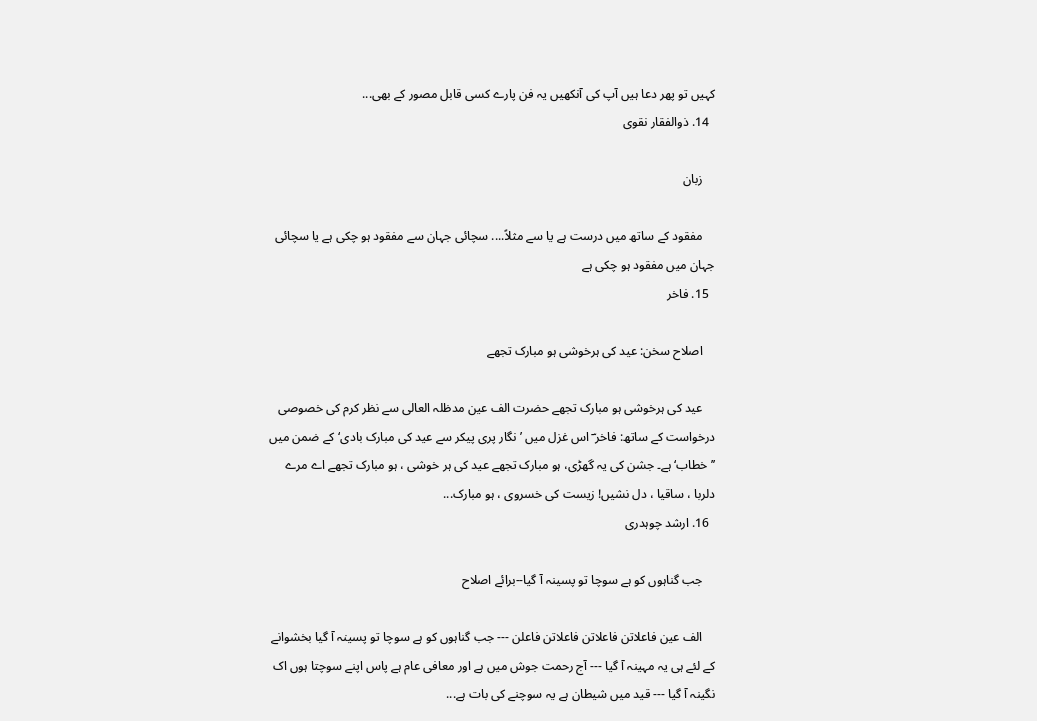کہیں تو پھر دعا ہیں آپ کی آنکھیں یہ فن پارے کسی قابل مصور کے بھی...
  14. ذوالفقار نقوی

    زبان

    مفقود کے ساتھ میں درست ہے یا سے مثلاً.... سچائی جہان سے مفقود ہو چکی ہے یا سچائی جہان میں مفقود ہو چکی ہے
  15. فاخر

    اصلاح سخن: عید کی ہرخوشی ہو مبارک تجھے

    عید کی ہرخوشی ہو مبارک تجھے حضرت الف عین مدظلہ العالی سے نظر کرم کی خصوصی درخواست کے ساتھ: فاخر ؔ اس غزل میں ’نگار پری پیکر سے عید کی مبارک بادی‘کے ضمن میں ’’خطاب‘ہے۔ جشن کی یہ گھڑی، ہو مبارک تجھے عید کی ہر خوشی ، ہو مبارک تجھے اے مرے دلربا ، ساقیا ، دل نشیں! زیست کی خسروی ، ہو مبارک...
  16. ارشد چوہدری

    جب گناہوں کو ہے سوچا تو پسینہ آ گیا--برائے اصلاح

    الف عین فاعلاتن فاعلاتن فاعلاتن فاعلن --- جب گناہوں کو ہے سوچا تو پسینہ آ گیا بخشوانے کے لئے ہی یہ مہینہ آ گیا --- آج رحمت جوش میں ہے اور معافی عام ہے پاس اپنے سوچتا ہوں اک نگینہ آ گیا --- قید میں شیطان ہے یہ سوچنے کی بات ہے...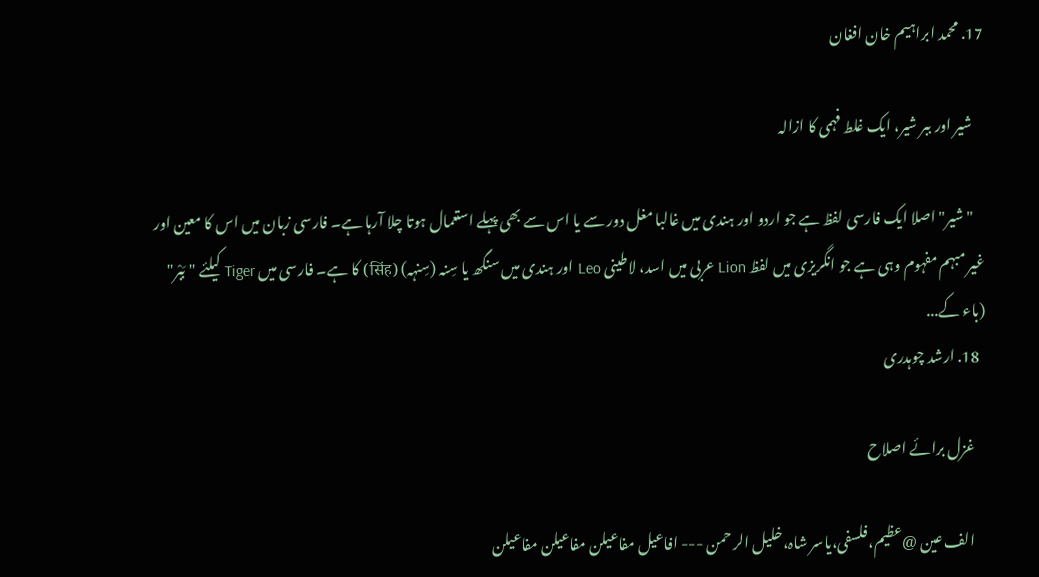17. محمد ابراہیم خان افغان

    شیر اور ببر شیر، ایک غلط فہمی کا ازالہ

    "شیر" اصلا ایک فارسی لفظ ہے جو اردو اور ہندی میں غالبا مغل دور سے یا اس سے بھی پہلے استعمال ہوتا چلا آرہا ہے۔ فارسی زبان میں اس کا معین اور غیر مبہم مفہوم وہی ہے جو انگریزی میں لفظ Lion عربی میں اسد، لاطینی Leo اور ہندی میں سنگھ یا سِنہ (سِنہہ) (सिंह) کا ہے۔ فارسی میں Tiger کیلئے "بَبْر" (باء کے...
  18. ارشد چوہدری

    غزل برائے اصلاح

    الف عین @عظیم،فلسفی،یاسر شاہ،خلیل الر حمن --- افاعیل مفاعیلن مفاعیلن مفاعیلن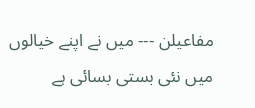مفاعیلن --- میں نے اپنے خیالوں میں نئی بستی بسائی ہے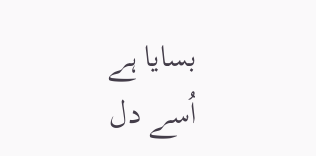بسایا ہے اُسے دل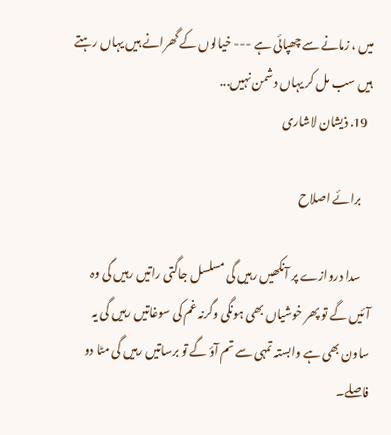میں ، زمانے سے چھپائی ہے --- خیالوں کے گھرانے ہیں یہاں رہتے ہیں سب مل کر یہاں دشمن نہیں...
  19. ذیشان لاشاری

    برائے اصلاح

    سدا دروازے پر آنکھیں رہیں گی مسلسل جاگتی راتیں رہیں گی وہ آئیں گے تو پھر خوشیاں بھی ہونگی وگرنہ غم کی سوغاتیں رہیں گی یہ ساون بھی ہے وابستہ تمہی سے تم آؤ گے تو برساتیں رہیں گی مٹا دو فاصلے۔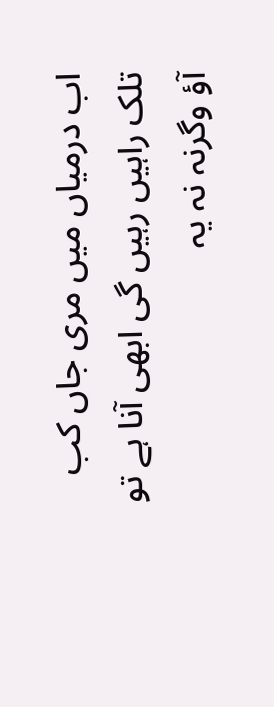اب درمیاں میں مری جاں کب تلک راہیں رہیں گی ابھی آنا ہے تو آؤ وگرنہ نہ یہ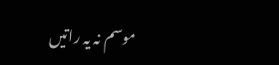موسم نہ یہ راتیں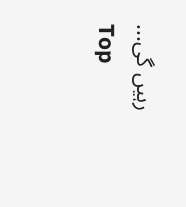رہیں گی...
Top